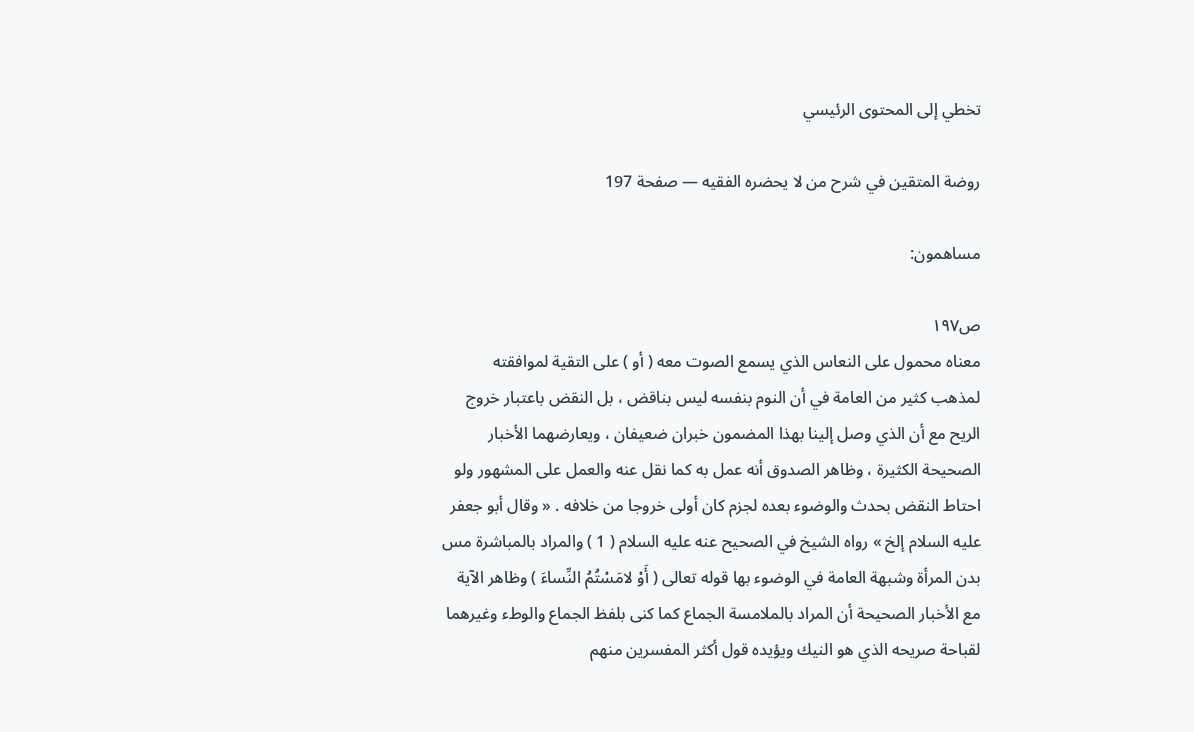تخطي إلى المحتوى الرئيسي

روضة المتقين في شرح من لا يحضره الفقيه — صفحة 197

مساهمون:

ص١٩٧
معناه محمول على النعاس الذي يسمع الصوت معه ( أو ) على التقية لموافقته لمذهب كثير من العامة في أن النوم بنفسه ليس بناقض ، بل النقض باعتبار خروج الريح مع أن الذي وصل إلينا بهذا المضمون خبران ضعيفان ، ويعارضهما الأخبار الصحيحة الكثيرة ، وظاهر الصدوق أنه عمل به كما نقل عنه والعمل على المشهور ولو احتاط النقض بحدث والوضوء بعده لجزم كان أولى خروجا من خلافه . « وقال أبو جعفر عليه السلام إلخ » رواه الشيخ في الصحيح عنه عليه السلام ( 1 ) والمراد بالمباشرة مس بدن المرأة وشبهة العامة في الوضوء بها قوله تعالى ( أَوْ لامَسْتُمُ النِّساءَ ) وظاهر الآية مع الأخبار الصحيحة أن المراد بالملامسة الجماع كما كنى بلفظ الجماع والوطء وغيرهما لقباحة صريحه الذي هو النيك ويؤيده قول أكثر المفسرين منهم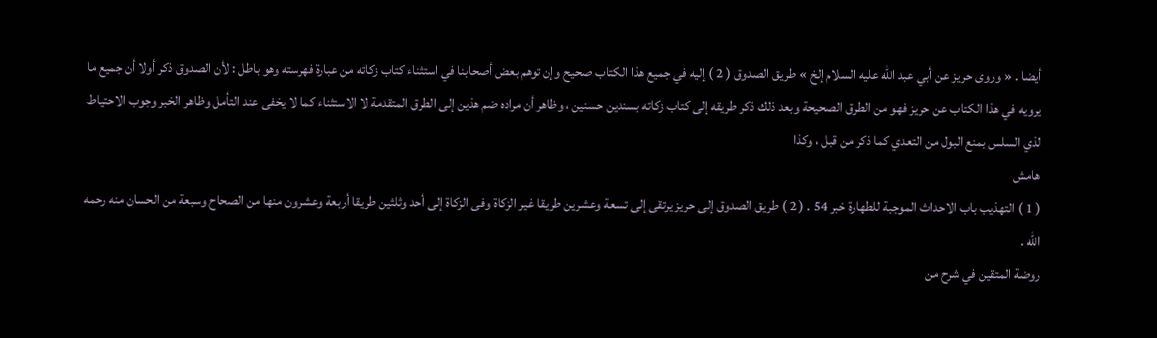أيضا . « وروى حريز عن أبي عبد الله عليه السلام إلخ » طريق الصدوق ( 2 ) إليه في جميع هذا الكتاب صحيح وإن توهم بعض أصحابنا في استثناء كتاب زكاته من عبارة فهرسته وهو باطل : لأن الصدوق ذكر أولا أن جميع ما يرويه في هذا الكتاب عن حريز فهو من الطرق الصحيحة وبعد ذلك ذكر طريقه إلى كتاب زكاته بسندين حسنين ، وظاهر أن مراده ضم هذين إلى الطرق المتقدمة لا الاستثناء كما لا يخفى عند التأمل وظاهر الخبر وجوب الاحتياط لذي السلس بمنع البول من التعدي كما ذكر من قبل ، وكذا
هامش
( 1 ) التهذيب باب الاحداث الموجبة للطهارة خبر 54 . ( 2 ) طريق الصدوق إلى حريز يرتقى إلى تسعة وعشرين طريقا غير الزكاة وفى الزكاة إلى أحد وثلثين طريقا أربعة وعشرون منها من الصحاح وسبعة من الحسان منه رحمه الله .
روضة المتقين في شرح من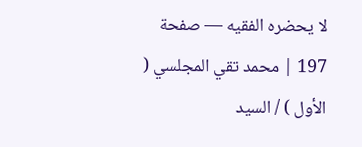لا يحضره الفقيه — صفحة 197 | محمد تقي المجلسي ( الأول ) / السيد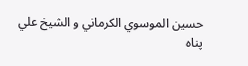حسين الموسوي الكرماني و الشيخ علي پناه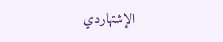الإشتهاردي